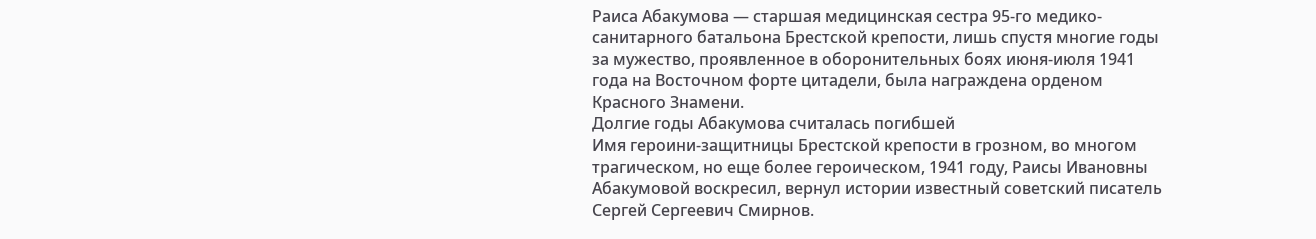Раиса Абакумова — старшая медицинская сестра 95-го медико-санитарного батальона Брестской крепости, лишь спустя многие годы за мужество, проявленное в оборонительных боях июня-июля 1941 года на Восточном форте цитадели, была награждена орденом Красного Знамени.
Долгие годы Абакумова считалась погибшей
Имя героини-защитницы Брестской крепости в грозном, во многом трагическом, но еще более героическом, 1941 году, Раисы Ивановны Абакумовой воскресил, вернул истории известный советский писатель Сергей Сергеевич Смирнов.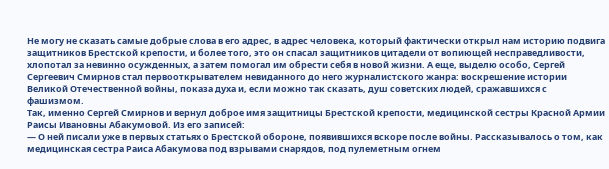Не могу не сказать самые добрые слова в его адрес, в адрес человека, который фактически открыл нам историю подвига защитников Брестской крепости, и более того, это он спасал защитников цитадели от вопиющей несправедливости, хлопотал за невинно осужденных, а затем помогал им обрести себя в новой жизни. А еще, выделю особо, Сергей Сергеевич Смирнов стал первооткрывателем невиданного до него журналистского жанра: воскрешение истории Великой Отечественной войны, показа духа и, если можно так сказать, душ советских людей, сражавшихся с фашизмом.
Так, именно Сергей Смирнов и вернул доброе имя защитницы Брестской крепости, медицинской сестры Красной Армии Раисы Ивановны Абакумовой. Из его записей:
— О ней писали уже в первых статьях о Брестской обороне, появившихся вскоре после войны. Рассказывалось о том, как медицинская сестра Раиса Абакумова под взрывами снарядов, под пулеметным огнем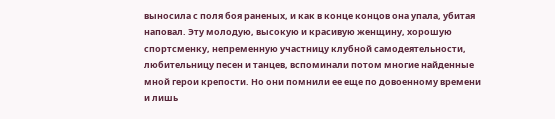выносила с поля боя раненых, и как в конце концов она упала, убитая наповал. Эту молодую, высокую и красивую женщину, хорошую спортсменку, непременную участницу клубной самодеятельности, любительницу песен и танцев, вспоминали потом многие найденные мной герои крепости. Но они помнили ее еще по довоенному времени и лишь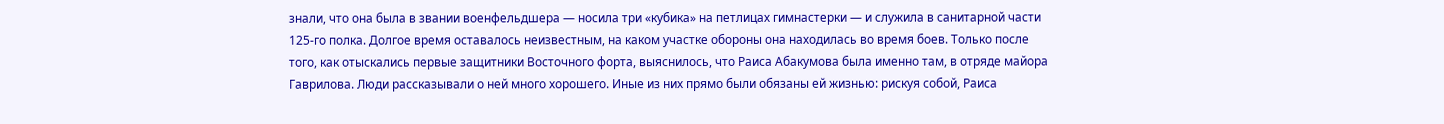знали, что она была в звании военфельдшера — носила три «кубика» на петлицах гимнастерки — и служила в санитарной части 125-го полка. Долгое время оставалось неизвестным, на каком участке обороны она находилась во время боев. Только после того, как отыскались первые защитники Восточного форта, выяснилось, что Раиса Абакумова была именно там, в отряде майора Гаврилова. Люди рассказывали о ней много хорошего. Иные из них прямо были обязаны ей жизнью: рискуя собой, Раиса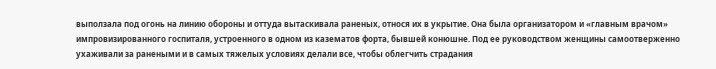выползала под огонь на линию обороны и оттуда вытаскивала раненых, относя их в укрытие. Она была организатором и «главным врачом» импровизированного госпиталя, устроенного в одном из казематов форта, бывшей конюшне. Под ее руководством женщины самоотверженно ухаживали за ранеными и в самых тяжелых условиях делали все, чтобы облегчить страдания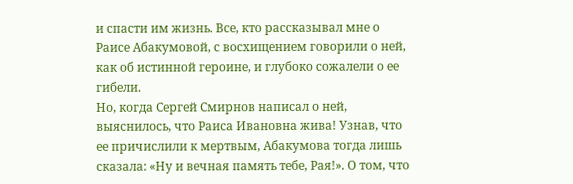и спасти им жизнь. Все, кто рассказывал мне о Раисе Абакумовой, с восхищением говорили о ней, как об истинной героине, и глубоко сожалели о ее гибели.
Но, когда Сергей Смирнов написал о ней, выяснилось, что Раиса Ивановна жива! Узнав, что ее причислили к мертвым, Абакумова тогда лишь сказала: «Ну и вечная память тебе, Рая!». О том, что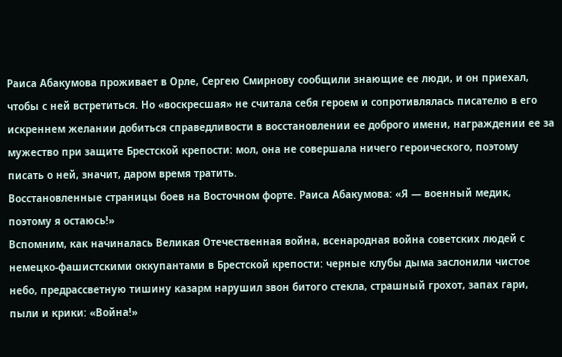Раиса Абакумова проживает в Орле, Сергею Смирнову сообщили знающие ее люди, и он приехал, чтобы с ней встретиться. Но «воскресшая» не считала себя героем и сопротивлялась писателю в его искреннем желании добиться справедливости в восстановлении ее доброго имени, награждении ее за мужество при защите Брестской крепости: мол, она не совершала ничего героического, поэтому писать о ней, значит, даром время тратить.
Восстановленные страницы боев на Восточном форте. Раиса Абакумова: «Я — военный медик, поэтому я остаюсь!»
Вспомним, как начиналась Великая Отечественная война, всенародная война советских людей с немецко-фашистскими оккупантами в Брестской крепости: черные клубы дыма заслонили чистое небо, предрассветную тишину казарм нарушил звон битого стекла, страшный грохот, запах гари, пыли и крики: «Война!»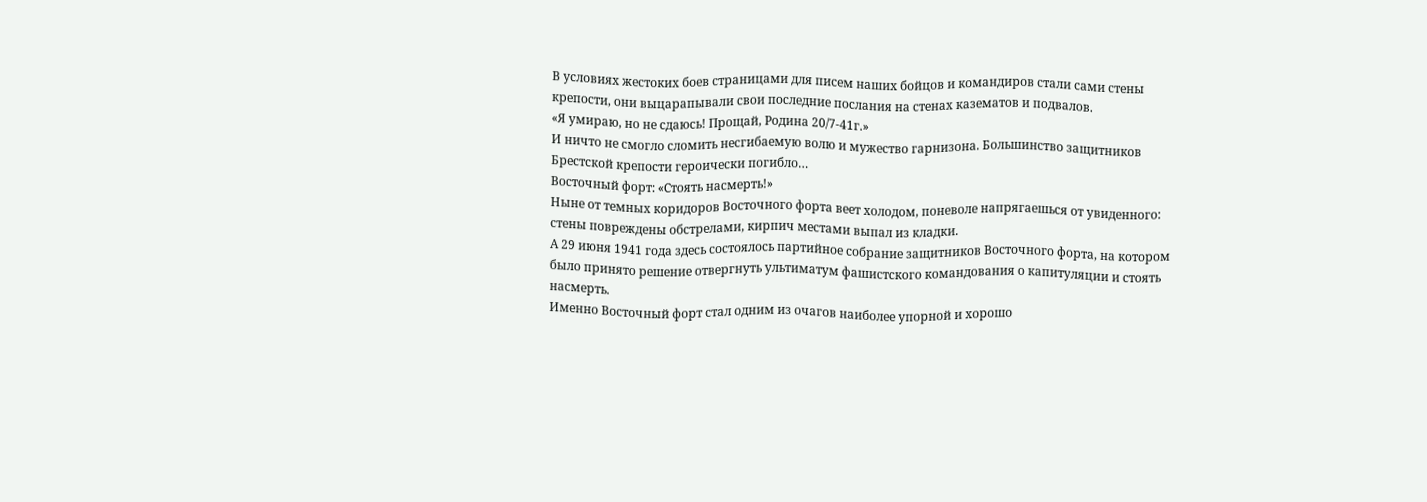В условиях жестоких боев страницами для писем наших бойцов и командиров стали сами стены крепости, они выцарапывали свои последние послания на стенах казематов и подвалов.
«Я умираю, но не сдаюсь! Прощай, Родина 20/7-41г.»
И ничто не смогло сломить несгибаемую волю и мужество гарнизона. Большинство защитников Брестской крепости героически погибло…
Восточный форт: «Стоять насмерть!»
Ныне от темных коридоров Восточного форта веет холодом, поневоле напрягаешься от увиденного: стены повреждены обстрелами, кирпич местами выпал из кладки.
А 29 июня 1941 года здесь состоялось партийное собрание защитников Восточного форта, на котором было принято решение отвергнуть ультиматум фашистского командования о капитуляции и стоять насмерть.
Именно Восточный форт стал одним из очагов наиболее упорной и хорошо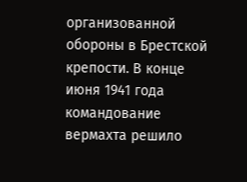организованной обороны в Брестской крепости. В конце июня 1941 года командование вермахта решило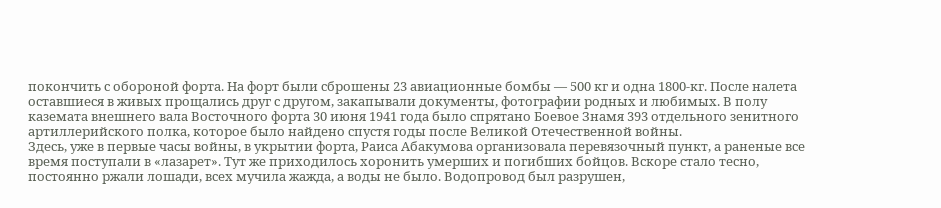покончить с обороной форта. На форт были сброшены 23 авиационные бомбы — 500 кг и одна 1800-кг. После налета оставшиеся в живых прощались друг с другом, закапывали документы, фотографии родных и любимых. В полу каземата внешнего вала Восточного форта 30 июня 1941 года было спрятано Боевое Знамя 393 отдельного зенитного артиллерийского полка, которое было найдено спустя годы после Великой Отечественной войны.
Здесь, уже в первые часы войны, в укрытии форта, Раиса Абакумова организовала перевязочный пункт, а раненые все время поступали в «лазарет». Тут же приходилось хоронить умерших и погибших бойцов. Вскоре стало тесно, постоянно ржали лошади, всех мучила жажда, а воды не было. Водопровод был разрушен,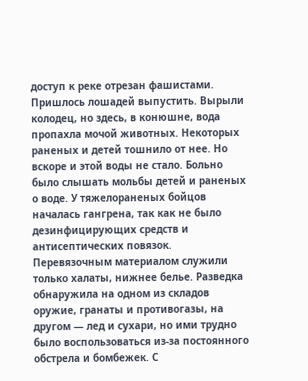доступ к реке отрезан фашистами. Пришлось лошадей выпустить. Вырыли колодец, но здесь, в конюшне, вода пропахла мочой животных. Некоторых раненых и детей тошнило от нее. Но вскоре и этой воды не стало. Больно было слышать мольбы детей и раненых о воде. У тяжелораненых бойцов началась гангрена, так как не было дезинфицирующих средств и антисептических повязок. Перевязочным материалом служили только халаты, нижнее белье. Разведка обнаружила на одном из складов оружие, гранаты и противогазы, на другом — лед и сухари, но ими трудно было воспользоваться из-за постоянного обстрела и бомбежек. С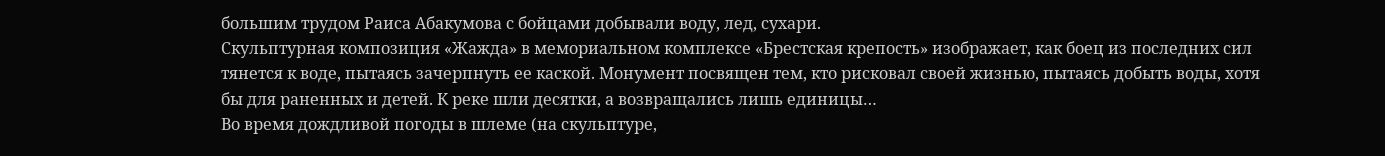большим трудом Раиса Абакумова с бойцами добывали воду, лед, сухари.
Скульптурная композиция «Жажда» в мемориальном комплексе «Брестская крепость» изображает, как боец из последних сил тянется к воде, пытаясь зачерпнуть ее каской. Монумент посвящен тем, кто рисковал своей жизнью, пытаясь добыть воды, хотя бы для раненных и детей. К реке шли десятки, а возвращались лишь единицы…
Во время дождливой погоды в шлеме (на скульптуре,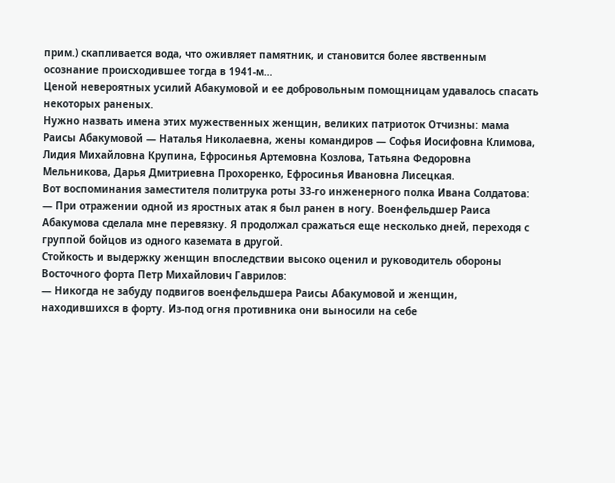прим.) скапливается вода, что оживляет памятник, и становится более явственным осознание происходившее тогда в 1941-м…
Ценой невероятных усилий Абакумовой и ее добровольным помощницам удавалось спасать некоторых раненых.
Нужно назвать имена этих мужественных женщин, великих патриоток Отчизны: мама Раисы Абакумовой — Наталья Николаевна, жены командиров — Софья Иосифовна Климова, Лидия Михайловна Крупина, Ефросинья Артемовна Козлова, Татьяна Федоровна Мельникова, Дарья Дмитриевна Прохоренко, Ефросинья Ивановна Лисецкая.
Вот воспоминания заместителя политрука роты 33-го инженерного полка Ивана Солдатова:
— При отражении одной из яростных атак я был ранен в ногу. Военфельдшер Раиса Абакумова сделала мне перевязку. Я продолжал сражаться еще несколько дней, переходя с группой бойцов из одного каземата в другой.
Стойкость и выдержку женщин впоследствии высоко оценил и руководитель обороны Восточного форта Петр Михайлович Гаврилов:
— Никогда не забуду подвигов военфельдшера Раисы Абакумовой и женщин, находившихся в форту. Из-под огня противника они выносили на себе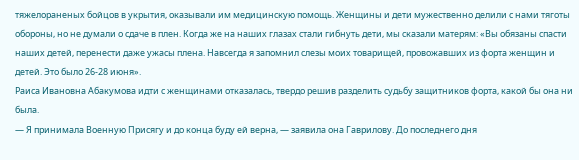тяжелораненых бойцов в укрытия, оказывали им медицинскую помощь. Женщины и дети мужественно делили с нами тяготы обороны, но не думали о сдаче в плен. Когда же на наших глазах стали гибнуть дети, мы сказали матерям: «Вы обязаны спасти наших детей, перенести даже ужасы плена. Навсегда я запомнил слезы моих товарищей, провожавших из форта женщин и детей. Это было 26-28 июня».
Раиса Ивановна Абакумова идти с женщинами отказалась, твердо решив разделить судьбу защитников форта, какой бы она ни была.
— Я принимала Военную Присягу и до конца буду ей верна, — заявила она Гаврилову. До последнего дня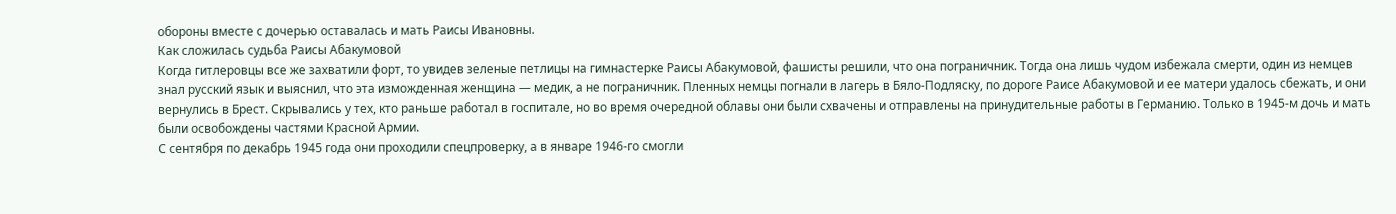обороны вместе с дочерью оставалась и мать Раисы Ивановны.
Как сложилась судьба Раисы Абакумовой
Когда гитлеровцы все же захватили форт, то увидев зеленые петлицы на гимнастерке Раисы Абакумовой, фашисты решили, что она пограничник. Тогда она лишь чудом избежала смерти, один из немцев знал русский язык и выяснил, что эта изможденная женщина — медик, а не пограничник. Пленных немцы погнали в лагерь в Бяло-Подляску, по дороге Раисе Абакумовой и ее матери удалось сбежать, и они вернулись в Брест. Скрывались у тех, кто раньше работал в госпитале, но во время очередной облавы они были схвачены и отправлены на принудительные работы в Германию. Только в 1945-м дочь и мать были освобождены частями Красной Армии.
С сентября по декабрь 1945 года они проходили спецпроверку, а в январе 1946-го смогли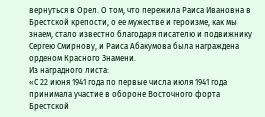вернуться в Орел. О том, что пережила Раиса Ивановна в Брестской крепости, о ее мужестве и героизме, как мы знаем, стало известно благодаря писателю и подвижнику Сергею Смирнову, и Раиса Абакумова была награждена орденом Красного Знамени.
Из наградного листа:
«С 22 июня 1941 года по первые числа июля 1941 года принимала участие в обороне Восточного форта Брестской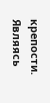крепости. Являясь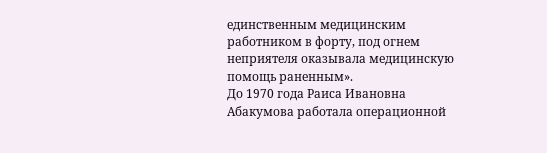единственным медицинским работником в форту, под огнем неприятеля оказывала медицинскую помощь раненным».
До 1970 года Раиса Ивановна Абакумова работала операционной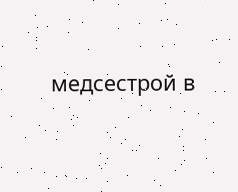медсестрой в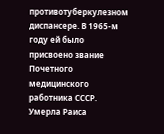противотуберкулезном диспансере. В 1965-м году ей было присвоено звание Почетного медицинского работника СССР. Умерла Раиса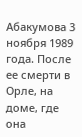Абакумова 3 ноября 1989 года. После ее смерти в Орле, на доме, где она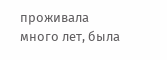проживала много лет, была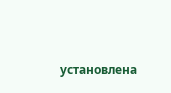установлена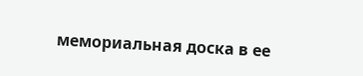мемориальная доска в ее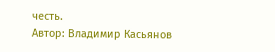честь.
Автор: Владимир Касьянов